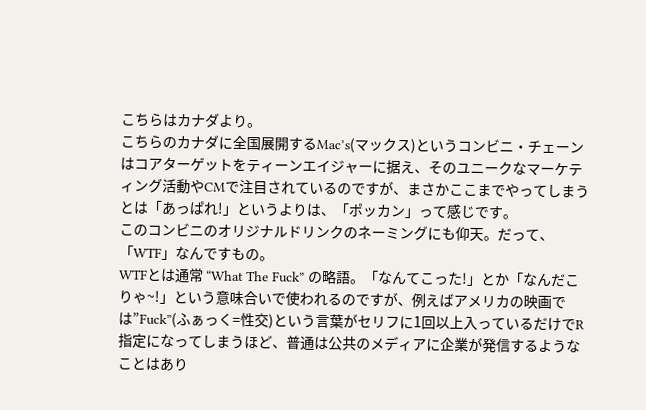こちらはカナダより。
こちらのカナダに全国展開するMac’s(マックス)というコンビニ・チェーンはコアターゲットをティーンエイジャーに据え、そのユニークなマーケティング活動やCMで注目されているのですが、まさかここまでやってしまうとは「あっぱれ!」というよりは、「ポッカン」って感じです。
このコンビニのオリジナルドリンクのネーミングにも仰天。だって、「WTF」なんですもの。
WTFとは通常 “What The Fuck” の略語。「なんてこった!」とか「なんだこりゃ~!」という意味合いで使われるのですが、例えばアメリカの映画では”Fuck”(ふぁっく=性交)という言葉がセリフに1回以上入っているだけでR指定になってしまうほど、普通は公共のメディアに企業が発信するようなことはあり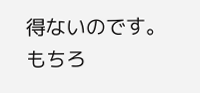得ないのです。
もちろ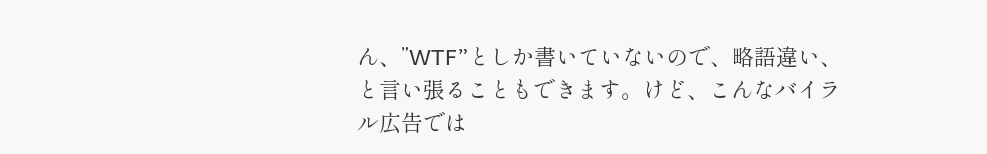ん、”WTF”としか書いていないので、略語違い、と言い張ることもできます。けど、こんなバイラル広告では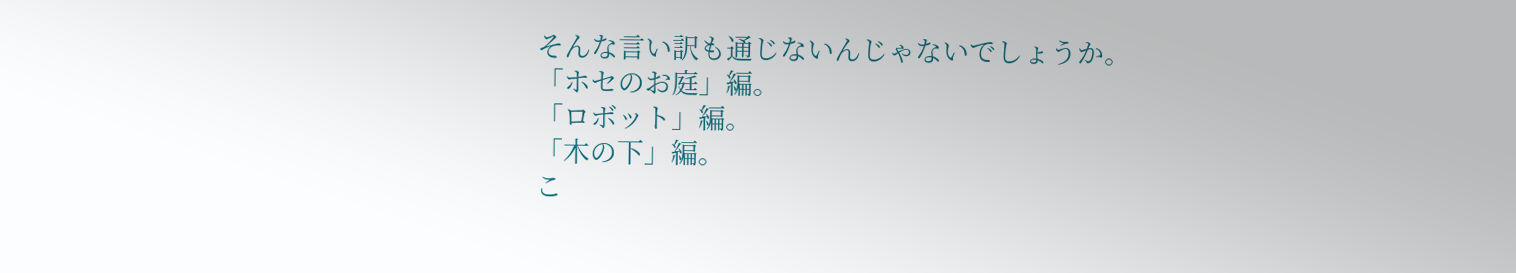そんな言い訳も通じないんじゃないでしょうか。
「ホセのお庭」編。
「ロボット」編。
「木の下」編。
こ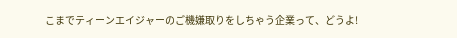こまでティーンエイジャーのご機嫌取りをしちゃう企業って、どうよ!